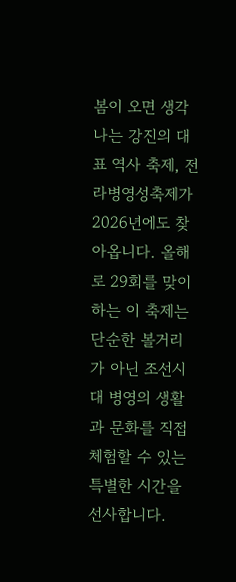봄이 오면 생각나는 강진의 대표 역사 축제, 전라병영성축제가 2026년에도 찾아옵니다. 올해로 29회를 맞이하는 이 축제는 단순한 볼거리가 아닌 조선시대 병영의 생활과 문화를 직접 체험할 수 있는 특별한 시간을 선사합니다.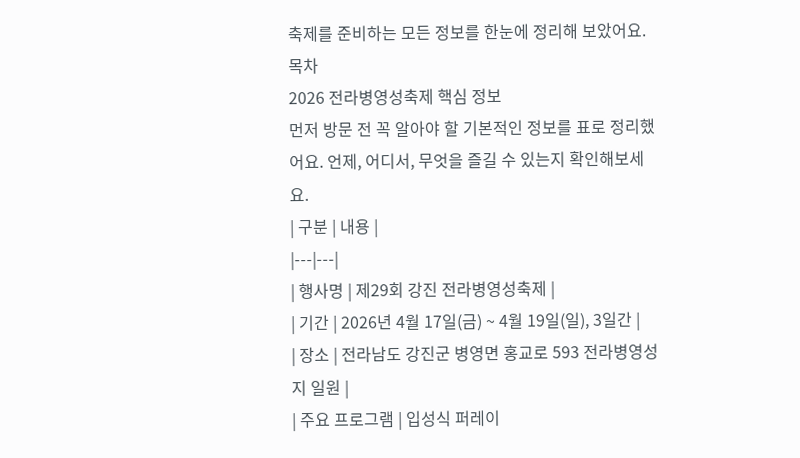축제를 준비하는 모든 정보를 한눈에 정리해 보았어요.
목차
2026 전라병영성축제 핵심 정보
먼저 방문 전 꼭 알아야 할 기본적인 정보를 표로 정리했어요. 언제, 어디서, 무엇을 즐길 수 있는지 확인해보세요.
| 구분 | 내용 |
|---|---|
| 행사명 | 제29회 강진 전라병영성축제 |
| 기간 | 2026년 4월 17일(금) ~ 4월 19일(일), 3일간 |
| 장소 | 전라남도 강진군 병영면 홍교로 593 전라병영성지 일원 |
| 주요 프로그램 | 입성식 퍼레이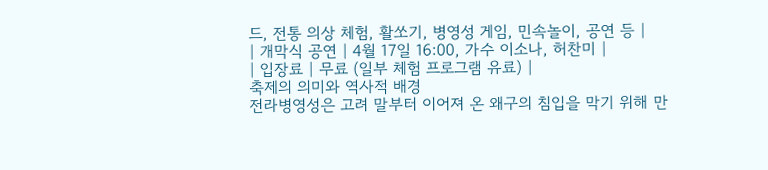드, 전통 의상 체험, 활쏘기, 병영성 게임, 민속놀이, 공연 등 |
| 개막식 공연 | 4월 17일 16:00, 가수 이소나, 허찬미 |
| 입장료 | 무료 (일부 체험 프로그램 유료) |
축제의 의미와 역사적 배경
전라병영성은 고려 말부터 이어져 온 왜구의 침입을 막기 위해 만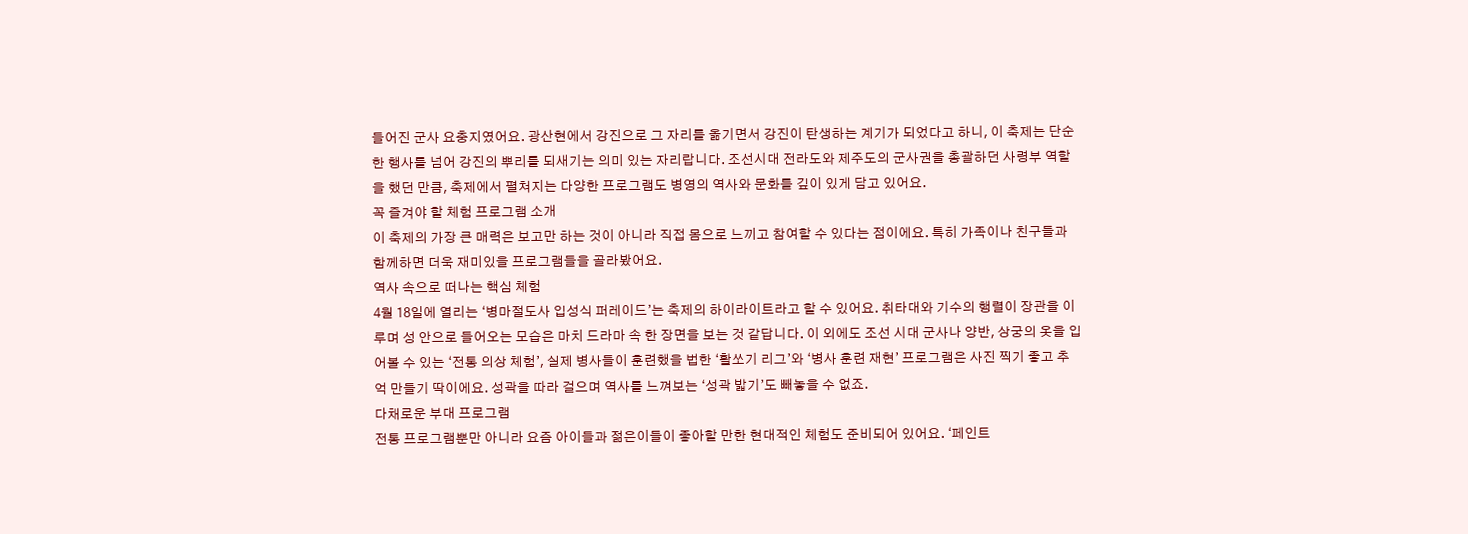들어진 군사 요충지였어요. 광산현에서 강진으로 그 자리를 옮기면서 강진이 탄생하는 계기가 되었다고 하니, 이 축제는 단순한 행사를 넘어 강진의 뿌리를 되새기는 의미 있는 자리랍니다. 조선시대 전라도와 제주도의 군사권을 총괄하던 사령부 역할을 했던 만큼, 축제에서 펼쳐지는 다양한 프로그램도 병영의 역사와 문화를 깊이 있게 담고 있어요.
꼭 즐겨야 할 체험 프로그램 소개
이 축제의 가장 큰 매력은 보고만 하는 것이 아니라 직접 몸으로 느끼고 참여할 수 있다는 점이에요. 특히 가족이나 친구들과 함께하면 더욱 재미있을 프로그램들을 골라봤어요.
역사 속으로 떠나는 핵심 체험
4월 18일에 열리는 ‘병마절도사 입성식 퍼레이드’는 축제의 하이라이트라고 할 수 있어요. 취타대와 기수의 행렬이 장관을 이루며 성 안으로 들어오는 모습은 마치 드라마 속 한 장면을 보는 것 같답니다. 이 외에도 조선 시대 군사나 양반, 상궁의 옷을 입어볼 수 있는 ‘전통 의상 체험’, 실제 병사들이 훈련했을 법한 ‘활쏘기 리그’와 ‘병사 훈련 재현’ 프로그램은 사진 찍기 좋고 추억 만들기 딱이에요. 성곽을 따라 걸으며 역사를 느껴보는 ‘성곽 밟기’도 빼놓을 수 없죠.
다채로운 부대 프로그램
전통 프로그램뿐만 아니라 요즘 아이들과 젊은이들이 좋아할 만한 현대적인 체험도 준비되어 있어요. ‘페인트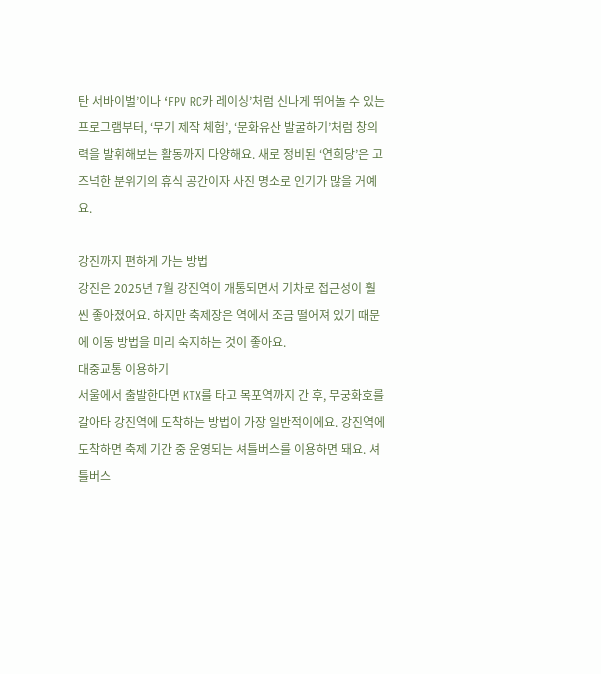탄 서바이벌’이나 ‘FPV RC카 레이싱’처럼 신나게 뛰어놀 수 있는 프로그램부터, ‘무기 제작 체험’, ‘문화유산 발굴하기’처럼 창의력을 발휘해보는 활동까지 다양해요. 새로 정비된 ‘연희당’은 고즈넉한 분위기의 휴식 공간이자 사진 명소로 인기가 많을 거예요.

강진까지 편하게 가는 방법
강진은 2025년 7월 강진역이 개통되면서 기차로 접근성이 훨씬 좋아졌어요. 하지만 축제장은 역에서 조금 떨어져 있기 때문에 이동 방법을 미리 숙지하는 것이 좋아요.
대중교통 이용하기
서울에서 출발한다면 KTX를 타고 목포역까지 간 후, 무궁화호를 갈아타 강진역에 도착하는 방법이 가장 일반적이에요. 강진역에 도착하면 축제 기간 중 운영되는 셔틀버스를 이용하면 돼요. 셔틀버스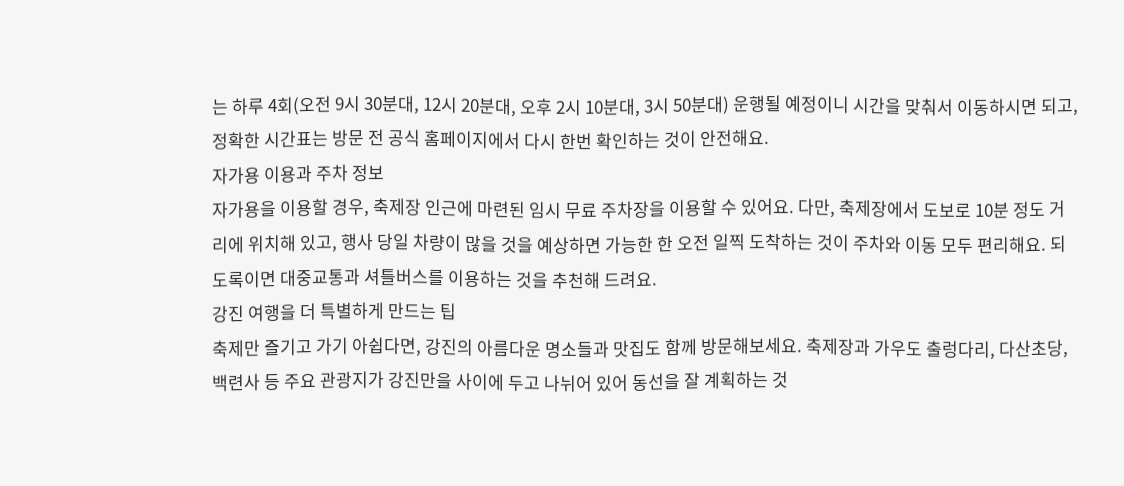는 하루 4회(오전 9시 30분대, 12시 20분대, 오후 2시 10분대, 3시 50분대) 운행될 예정이니 시간을 맞춰서 이동하시면 되고, 정확한 시간표는 방문 전 공식 홈페이지에서 다시 한번 확인하는 것이 안전해요.
자가용 이용과 주차 정보
자가용을 이용할 경우, 축제장 인근에 마련된 임시 무료 주차장을 이용할 수 있어요. 다만, 축제장에서 도보로 10분 정도 거리에 위치해 있고, 행사 당일 차량이 많을 것을 예상하면 가능한 한 오전 일찍 도착하는 것이 주차와 이동 모두 편리해요. 되도록이면 대중교통과 셔틀버스를 이용하는 것을 추천해 드려요.
강진 여행을 더 특별하게 만드는 팁
축제만 즐기고 가기 아쉽다면, 강진의 아름다운 명소들과 맛집도 함께 방문해보세요. 축제장과 가우도 출렁다리, 다산초당, 백련사 등 주요 관광지가 강진만을 사이에 두고 나뉘어 있어 동선을 잘 계획하는 것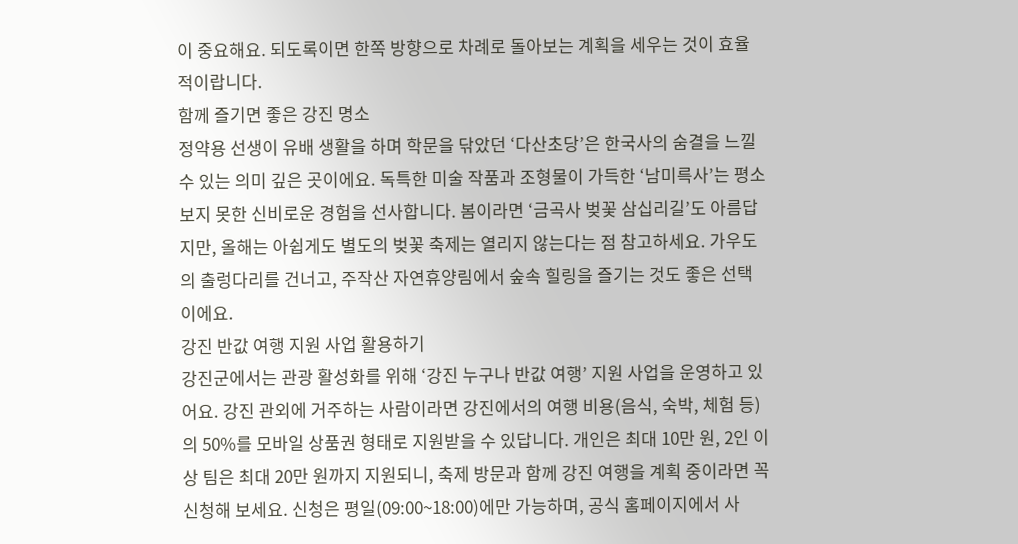이 중요해요. 되도록이면 한쪽 방향으로 차례로 돌아보는 계획을 세우는 것이 효율적이랍니다.
함께 즐기면 좋은 강진 명소
정약용 선생이 유배 생활을 하며 학문을 닦았던 ‘다산초당’은 한국사의 숨결을 느낄 수 있는 의미 깊은 곳이에요. 독특한 미술 작품과 조형물이 가득한 ‘남미륵사’는 평소 보지 못한 신비로운 경험을 선사합니다. 봄이라면 ‘금곡사 벚꽃 삼십리길’도 아름답지만, 올해는 아쉽게도 별도의 벚꽃 축제는 열리지 않는다는 점 참고하세요. 가우도의 출렁다리를 건너고, 주작산 자연휴양림에서 숲속 힐링을 즐기는 것도 좋은 선택이에요.
강진 반값 여행 지원 사업 활용하기
강진군에서는 관광 활성화를 위해 ‘강진 누구나 반값 여행’ 지원 사업을 운영하고 있어요. 강진 관외에 거주하는 사람이라면 강진에서의 여행 비용(음식, 숙박, 체험 등)의 50%를 모바일 상품권 형태로 지원받을 수 있답니다. 개인은 최대 10만 원, 2인 이상 팀은 최대 20만 원까지 지원되니, 축제 방문과 함께 강진 여행을 계획 중이라면 꼭 신청해 보세요. 신청은 평일(09:00~18:00)에만 가능하며, 공식 홈페이지에서 사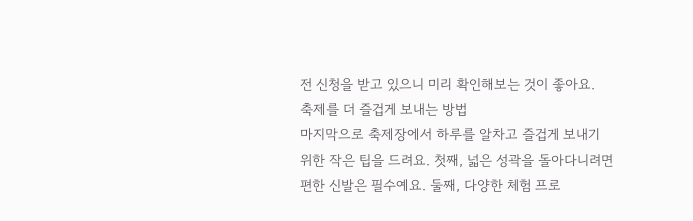전 신청을 받고 있으니 미리 확인해보는 것이 좋아요.
축제를 더 즐겁게 보내는 방법
마지막으로 축제장에서 하루를 알차고 즐겁게 보내기 위한 작은 팁을 드려요. 첫째, 넓은 성곽을 돌아다니려면 편한 신발은 필수예요. 둘째, 다양한 체험 프로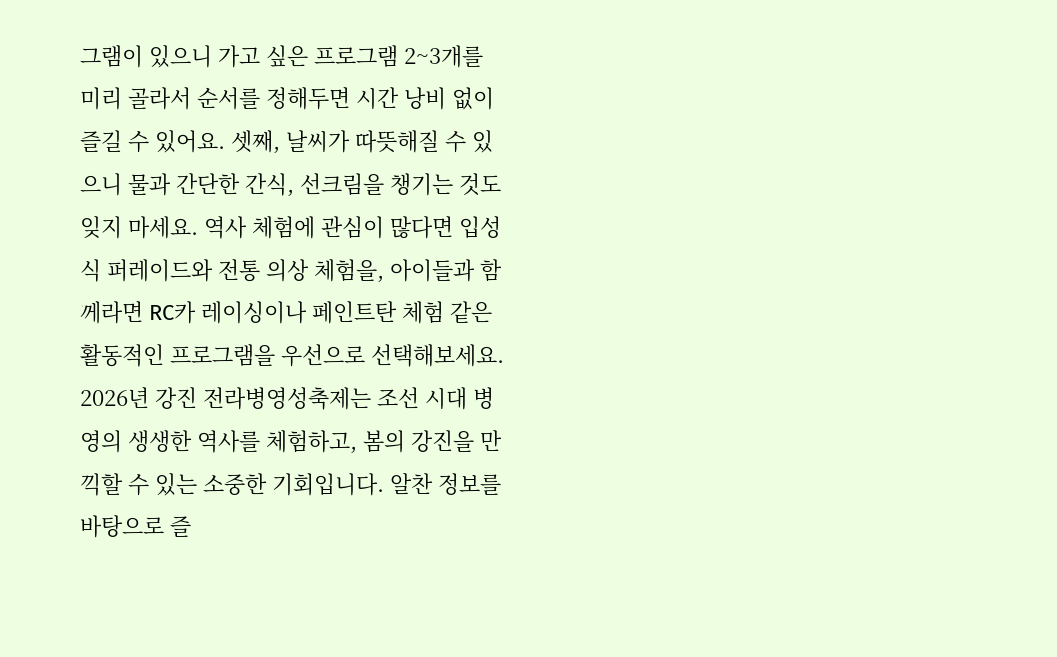그램이 있으니 가고 싶은 프로그램 2~3개를 미리 골라서 순서를 정해두면 시간 낭비 없이 즐길 수 있어요. 셋째, 날씨가 따뜻해질 수 있으니 물과 간단한 간식, 선크림을 챙기는 것도 잊지 마세요. 역사 체험에 관심이 많다면 입성식 퍼레이드와 전통 의상 체험을, 아이들과 함께라면 RC카 레이싱이나 페인트탄 체험 같은 활동적인 프로그램을 우선으로 선택해보세요.
2026년 강진 전라병영성축제는 조선 시대 병영의 생생한 역사를 체험하고, 봄의 강진을 만끽할 수 있는 소중한 기회입니다. 알찬 정보를 바탕으로 즐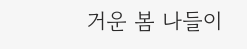거운 봄 나들이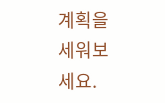계획을 세워보세요.